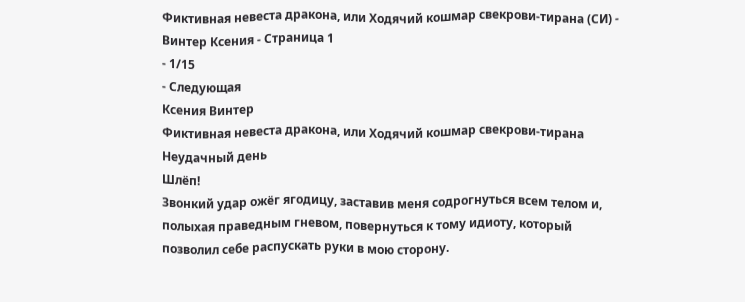Фиктивная невеста дракона, или Ходячий кошмар свекрови-тирана (СИ) - Винтер Ксения - Страница 1
- 1/15
- Следующая
Ксения Винтер
Фиктивная невеста дракона, или Ходячий кошмар свекрови-тирана
Неудачный день
Шлёп!
Звонкий удар ожёг ягодицу, заставив меня содрогнуться всем телом и, полыхая праведным гневом, повернуться к тому идиоту, который позволил себе распускать руки в мою сторону.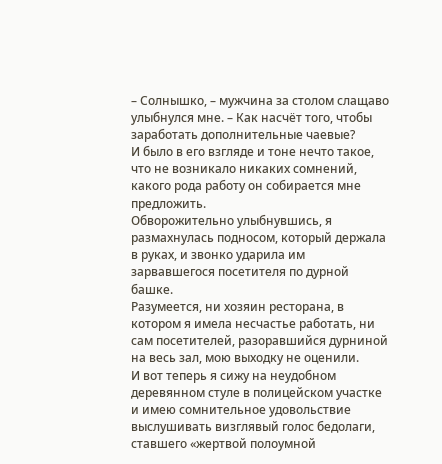– Солнышко, – мужчина за столом слащаво улыбнулся мне. – Как насчёт того, чтобы заработать дополнительные чаевые?
И было в его взгляде и тоне нечто такое, что не возникало никаких сомнений, какого рода работу он собирается мне предложить.
Обворожительно улыбнувшись, я размахнулась подносом, который держала в руках, и звонко ударила им зарвавшегося посетителя по дурной башке.
Разумеется, ни хозяин ресторана, в котором я имела несчастье работать, ни сам посетителей, разоравшийся дурниной на весь зал, мою выходку не оценили.
И вот теперь я сижу на неудобном деревянном стуле в полицейском участке и имею сомнительное удовольствие выслушивать визглявый голос бедолаги, ставшего «жертвой полоумной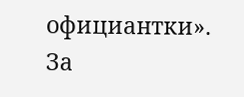официантки».
За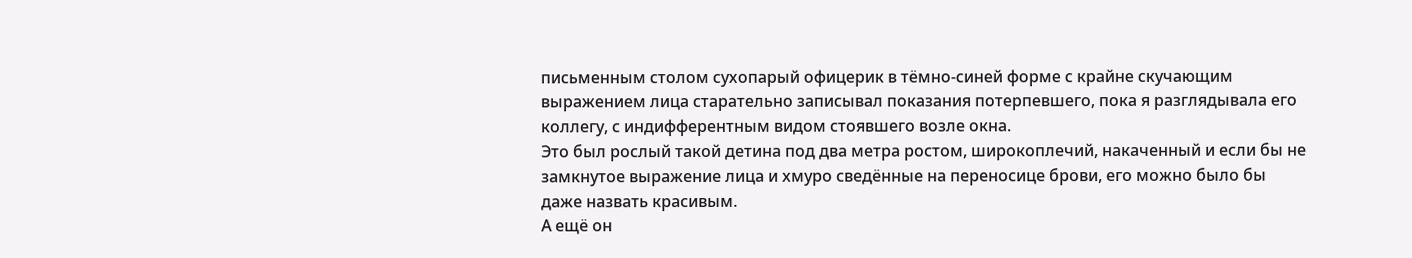письменным столом сухопарый офицерик в тёмно-синей форме с крайне скучающим выражением лица старательно записывал показания потерпевшего, пока я разглядывала его коллегу, с индифферентным видом стоявшего возле окна.
Это был рослый такой детина под два метра ростом, широкоплечий, накаченный и если бы не замкнутое выражение лица и хмуро сведённые на переносице брови, его можно было бы даже назвать красивым.
А ещё он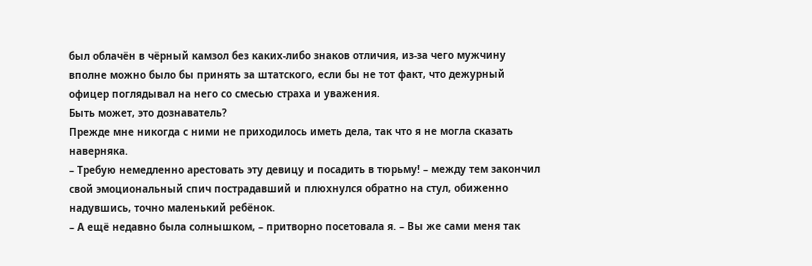был облачён в чёрный камзол без каких-либо знаков отличия, из-за чего мужчину вполне можно было бы принять за штатского, если бы не тот факт, что дежурный офицер поглядывал на него со смесью страха и уважения.
Быть может, это дознаватель?
Прежде мне никогда с ними не приходилось иметь дела, так что я не могла сказать наверняка.
– Требую немедленно арестовать эту девицу и посадить в тюрьму! – между тем закончил свой эмоциональный спич пострадавший и плюхнулся обратно на стул, обиженно надувшись, точно маленький ребёнок.
– А ещё недавно была солнышком, – притворно посетовала я. – Вы же сами меня так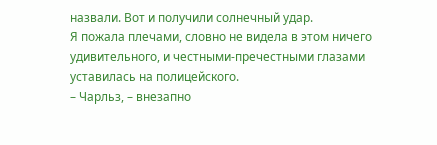назвали. Вот и получили солнечный удар.
Я пожала плечами, словно не видела в этом ничего удивительного, и честными-пречестными глазами уставилась на полицейского.
– Чарльз, – внезапно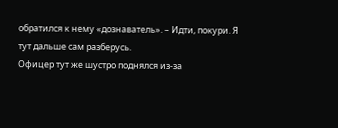обратился к нему «дознаватель». – Идти, покури. Я тут дальше сам разберусь.
Офицер тут же шустро поднялся из-за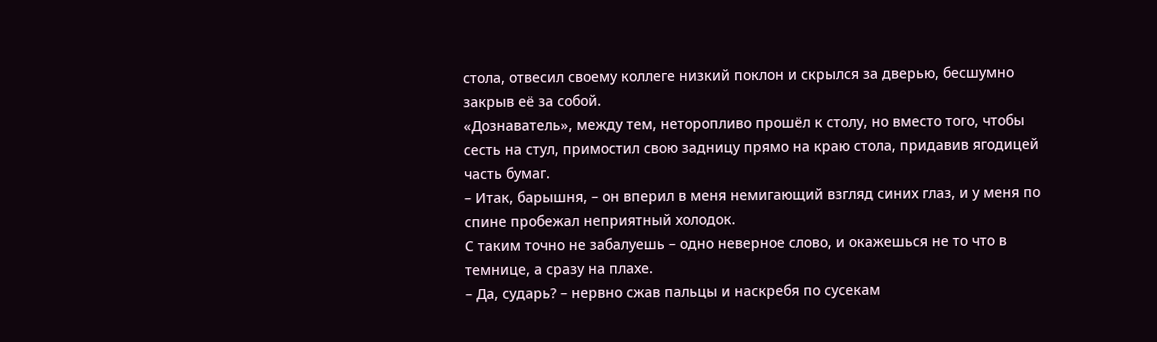стола, отвесил своему коллеге низкий поклон и скрылся за дверью, бесшумно закрыв её за собой.
«Дознаватель», между тем, неторопливо прошёл к столу, но вместо того, чтобы сесть на стул, примостил свою задницу прямо на краю стола, придавив ягодицей часть бумаг.
– Итак, барышня, – он вперил в меня немигающий взгляд синих глаз, и у меня по спине пробежал неприятный холодок.
С таким точно не забалуешь – одно неверное слово, и окажешься не то что в темнице, а сразу на плахе.
– Да, сударь? – нервно сжав пальцы и наскребя по сусекам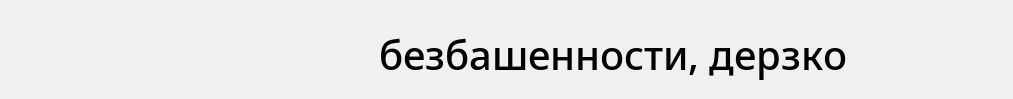безбашенности, дерзко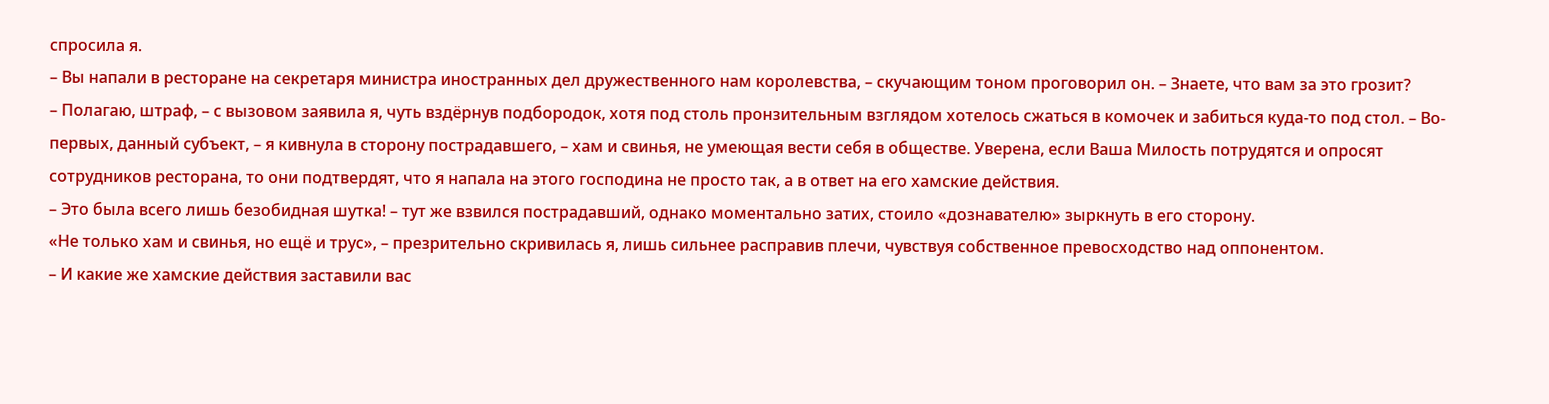спросила я.
– Вы напали в ресторане на секретаря министра иностранных дел дружественного нам королевства, – скучающим тоном проговорил он. – Знаете, что вам за это грозит?
– Полагаю, штраф, – с вызовом заявила я, чуть вздёрнув подбородок, хотя под столь пронзительным взглядом хотелось сжаться в комочек и забиться куда-то под стол. – Во-первых, данный субъект, – я кивнула в сторону пострадавшего, – хам и свинья, не умеющая вести себя в обществе. Уверена, если Ваша Милость потрудятся и опросят сотрудников ресторана, то они подтвердят, что я напала на этого господина не просто так, а в ответ на его хамские действия.
– Это была всего лишь безобидная шутка! – тут же взвился пострадавший, однако моментально затих, стоило «дознавателю» зыркнуть в его сторону.
«Не только хам и свинья, но ещё и трус», – презрительно скривилась я, лишь сильнее расправив плечи, чувствуя собственное превосходство над оппонентом.
– И какие же хамские действия заставили вас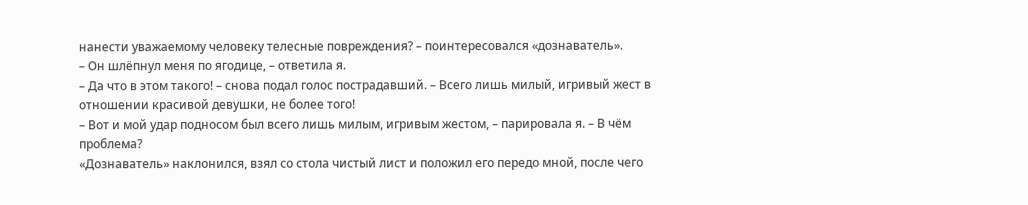нанести уважаемому человеку телесные повреждения? – поинтересовался «дознаватель».
– Он шлёпнул меня по ягодице, – ответила я.
– Да что в этом такого! – снова подал голос пострадавший. – Всего лишь милый, игривый жест в отношении красивой девушки, не более того!
– Вот и мой удар подносом был всего лишь милым, игривым жестом, – парировала я. – В чём проблема?
«Дознаватель» наклонился, взял со стола чистый лист и положил его передо мной, после чего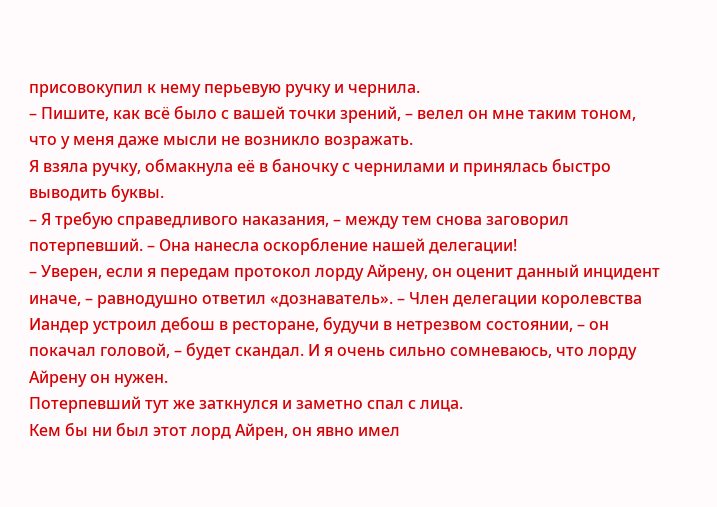присовокупил к нему перьевую ручку и чернила.
– Пишите, как всё было с вашей точки зрений, – велел он мне таким тоном, что у меня даже мысли не возникло возражать.
Я взяла ручку, обмакнула её в баночку с чернилами и принялась быстро выводить буквы.
– Я требую справедливого наказания, – между тем снова заговорил потерпевший. – Она нанесла оскорбление нашей делегации!
– Уверен, если я передам протокол лорду Айрену, он оценит данный инцидент иначе, – равнодушно ответил «дознаватель». – Член делегации королевства Иандер устроил дебош в ресторане, будучи в нетрезвом состоянии, – он покачал головой, – будет скандал. И я очень сильно сомневаюсь, что лорду Айрену он нужен.
Потерпевший тут же заткнулся и заметно спал с лица.
Кем бы ни был этот лорд Айрен, он явно имел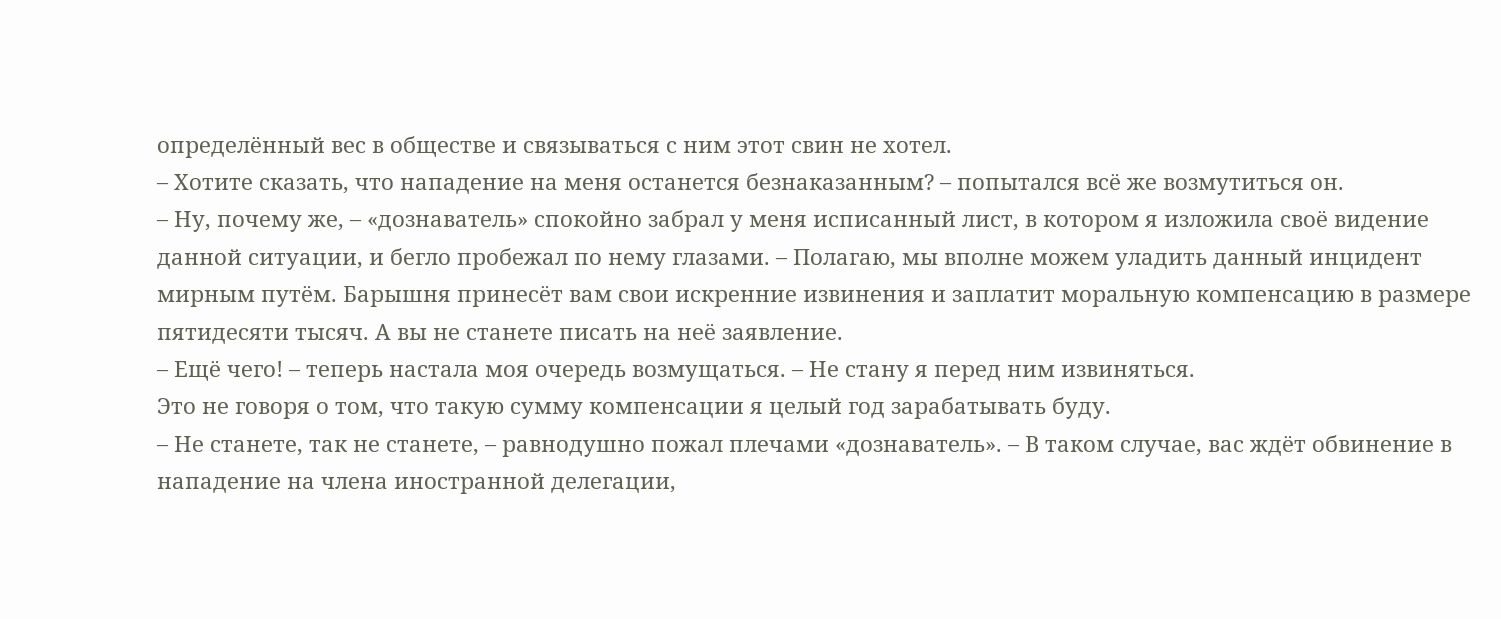определённый вес в обществе и связываться с ним этот свин не хотел.
– Хотите сказать, что нападение на меня останется безнаказанным? – попытался всё же возмутиться он.
– Ну, почему же, – «дознаватель» спокойно забрал у меня исписанный лист, в котором я изложила своё видение данной ситуации, и бегло пробежал по нему глазами. – Полагаю, мы вполне можем уладить данный инцидент мирным путём. Барышня принесёт вам свои искренние извинения и заплатит моральную компенсацию в размере пятидесяти тысяч. А вы не станете писать на неё заявление.
– Ещё чего! – теперь настала моя очередь возмущаться. – Не стану я перед ним извиняться.
Это не говоря о том, что такую сумму компенсации я целый год зарабатывать буду.
– Не станете, так не станете, – равнодушно пожал плечами «дознаватель». – В таком случае, вас ждёт обвинение в нападение на члена иностранной делегации,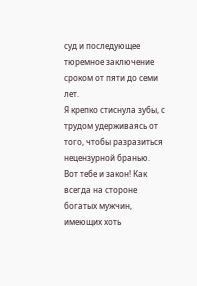суд и последующее тюремное заключение сроком от пяти до семи лет.
Я крепко стиснула зубы, с трудом удерживаясь от того, чтобы разразиться нецензурной бранью.
Вот тебе и закон! Как всегда на стороне богатых мужчин, имеющих хоть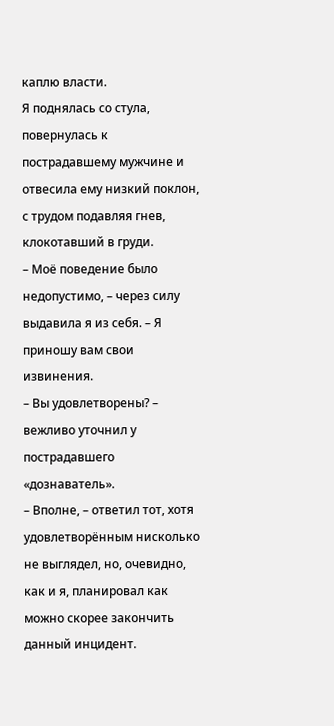каплю власти.
Я поднялась со стула, повернулась к пострадавшему мужчине и отвесила ему низкий поклон, с трудом подавляя гнев, клокотавший в груди.
– Моё поведение было недопустимо, – через силу выдавила я из себя. – Я приношу вам свои извинения.
– Вы удовлетворены? – вежливо уточнил у пострадавшего «дознаватель».
– Вполне, – ответил тот, хотя удовлетворённым нисколько не выглядел, но, очевидно, как и я, планировал как можно скорее закончить данный инцидент.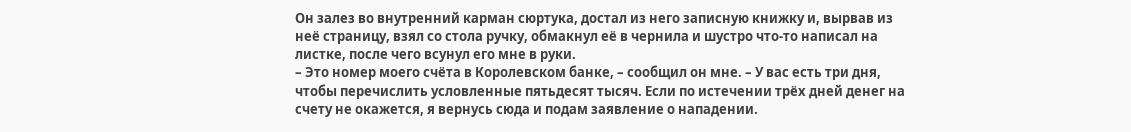Он залез во внутренний карман сюртука, достал из него записную книжку и, вырвав из неё страницу, взял со стола ручку, обмакнул её в чернила и шустро что-то написал на листке, после чего всунул его мне в руки.
– Это номер моего счёта в Королевском банке, – сообщил он мне. – У вас есть три дня, чтобы перечислить условленные пятьдесят тысяч. Если по истечении трёх дней денег на счету не окажется, я вернусь сюда и подам заявление о нападении.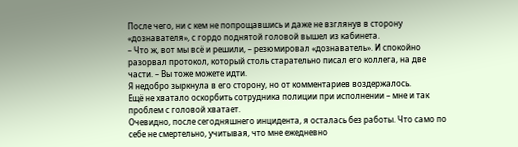После чего, ни с кем не попрощавшись и даже не взглянув в сторону «дознавателя», с гордо поднятой головой вышел из кабинета.
– Что ж, вот мы всё и решили, – резюмировал «дознаватель». И спокойно разорвал протокол, который столь старательно писал его коллега, на две части. – Вы тоже можете идти.
Я недобро зыркнула в его сторону, но от комментариев воздержалось.
Ещё не хватало оскорбить сотрудника полиции при исполнении – мне и так проблем с головой хватает.
Очевидно, после сегодняшнего инцидента, я осталась без работы. Что само по себе не смертельно, учитывая, что мне ежедневно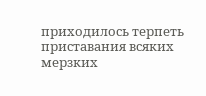приходилось терпеть приставания всяких мерзких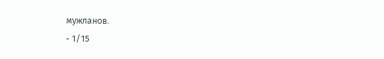мужланов.
- 1/15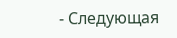- Следующая